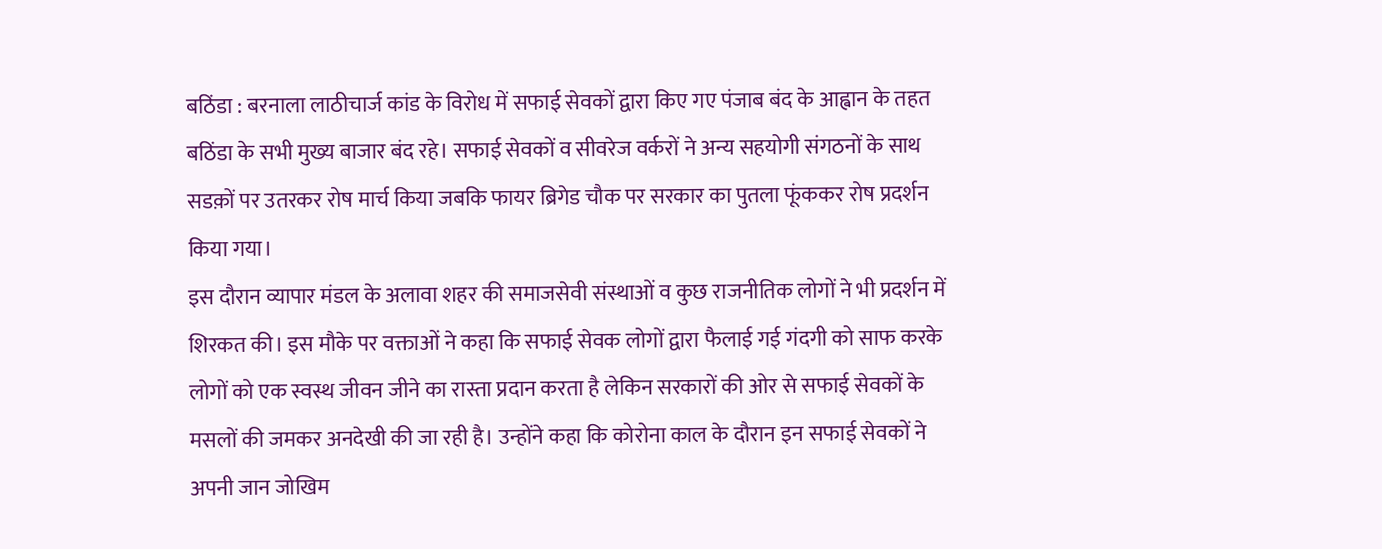बठिंडा : बरनाला लाठीचार्ज कांड के विरोध में सफाई सेवकों द्वारा किए गए पंजाब बंद के आह्वान के तहत बठिंडा के सभी मुख्य बाजार बंद रहे। सफाई सेवकों व सीवरेज वर्करों ने अन्य सहयोगी संगठनों के साथ सडक़ों पर उतरकर रोष मार्च किया जबकि फायर ब्रिगेड चौक पर सरकार का पुतला फूंककर रोष प्रदर्शन किया गया।
इस दौरान व्यापार मंडल के अलावा शहर की समाजसेवी संस्थाओं व कुछ राजनीतिक लोगों ने भी प्रदर्शन में शिरकत की। इस मौके पर वक्ताओं ने कहा कि सफाई सेवक लोगों द्वारा फैलाई गई गंदगी को साफ करके लोगों को एक स्वस्थ जीवन जीने का रास्ता प्रदान करता है लेकिन सरकारों की ओर से सफाई सेवकों के मसलों की जमकर अनदेखी की जा रही है। उन्होंने कहा कि कोरोना काल के दौरान इन सफाई सेवकों ने अपनी जान जोखिम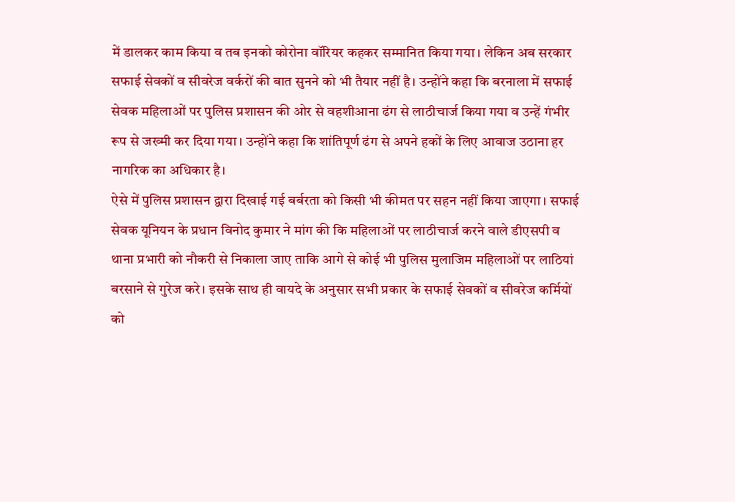में डालकर काम किया व तब इनको कोरोना वॉरियर कहकर सम्मानित किया गया। लेकिन अब सरकार सफाई सेवकों व सीवरेज वर्करों की बात सुनने को भी तैयार नहीं है। उन्होंने कहा कि बरनाला में सफाई सेवक महिलाओं पर पुलिस प्रशासन की ओर से वहशीआना ढंग से लाठीचार्ज किया गया व उन्हें गंभीर रूप से जख्मी कर दिया गया। उन्होंने कहा कि शांतिपूर्ण ढंग से अपने हकों के लिए आवाज उठाना हर नागरिक का अधिकार है।
ऐसे में पुलिस प्रशासन द्वारा दिखाई गई बर्बरता को किसी भी कीमत पर सहन नहीं किया जाएगा। सफाई सेवक यूनियन के प्रधान विनोद कुमार ने मांग की कि महिलाओं पर लाठीचार्ज करने वाले डीएसपी व थाना प्रभारी को नौकरी से निकाला जाए ताकि आगे से कोई भी पुलिस मुलाजिम महिलाओं पर लाठियां बरसाने से गुरेज करे। इसके साथ ही वायदे के अनुसार सभी प्रकार के सफाई सेवकों व सीवरेज कर्मियों को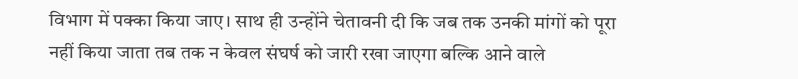विभाग में पक्का किया जाए। साथ ही उन्होंने चेतावनी दी कि जब तक उनकी मांगों को पूरा नहीं किया जाता तब तक न केवल संघर्ष को जारी रखा जाएगा बल्कि आने वाले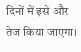दिनों में इसे और तेज किया जाएगा।